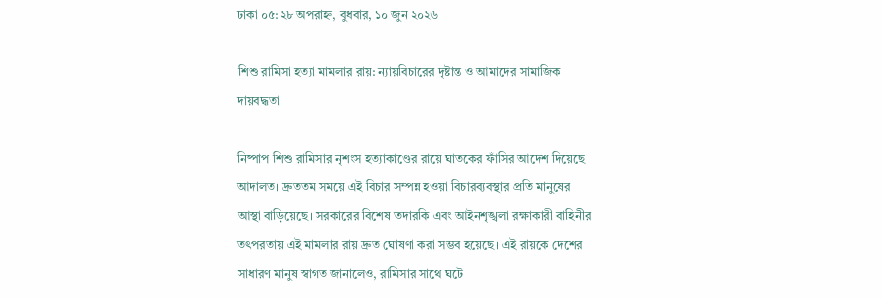ঢাকা ০৫:২৮ অপরাহ্ন, বুধবার, ১০ জুন ২০২৬

শিশু রামিসা হত্যা মামলার রায়: ন্যায়বিচারের দৃষ্টান্ত ও আমাদের সামাজিক দায়বদ্ধতা

নিষ্পাপ শিশু রামিসার নৃশংস হত্যাকাণ্ডের রায়ে ঘাতকের ফাঁসির আদেশ দিয়েছে আদালত। দ্রুততম সময়ে এই বিচার সম্পন্ন হওয়া বিচারব্যবস্থার প্রতি মানুষের আস্থা বাড়িয়েছে। সরকারের বিশেষ তদারকি এবং আইনশৃঙ্খলা রক্ষাকারী বাহিনীর তৎপরতায় এই মামলার রায় দ্রুত ঘোষণা করা সম্ভব হয়েছে। এই রায়কে দেশের সাধারণ মানুষ স্বাগত জানালেও, রামিসার সাথে ঘটে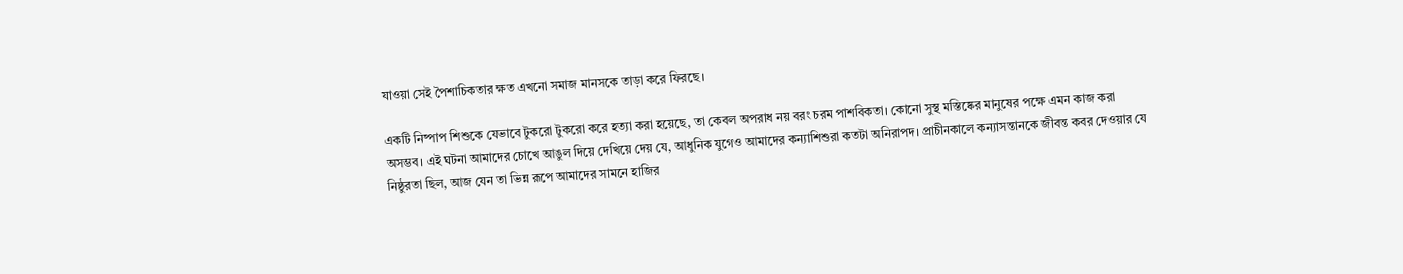যাওয়া সেই পৈশাচিকতার ক্ষত এখনো সমাজ মানসকে তাড়া করে ফিরছে।

একটি নিষ্পাপ শিশুকে যেভাবে টুকরো টুকরো করে হত্যা করা হয়েছে, তা কেবল অপরাধ নয় বরং চরম পাশবিকতা। কোনো সুস্থ মস্তিষ্কের মানুষের পক্ষে এমন কাজ করা অসম্ভব। এই ঘটনা আমাদের চোখে আঙুল দিয়ে দেখিয়ে দেয় যে, আধুনিক যুগেও আমাদের কন্যাশিশুরা কতটা অনিরাপদ। প্রাচীনকালে কন্যাসন্তানকে জীবন্ত কবর দেওয়ার যে নিষ্ঠুরতা ছিল, আজ যেন তা ভিন্ন রূপে আমাদের সামনে হাজির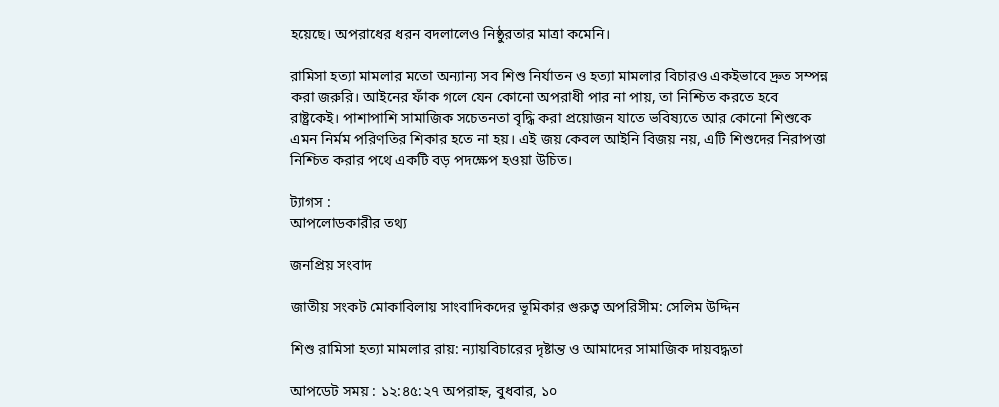হয়েছে। অপরাধের ধরন বদলালেও নিষ্ঠুরতার মাত্রা কমেনি।

রামিসা হত্যা মামলার মতো অন্যান্য সব শিশু নির্যাতন ও হত্যা মামলার বিচারও একইভাবে দ্রুত সম্পন্ন করা জরুরি। আইনের ফাঁক গলে যেন কোনো অপরাধী পার না পায়, তা নিশ্চিত করতে হবে রাষ্ট্রকেই। পাশাপাশি সামাজিক সচেতনতা বৃদ্ধি করা প্রয়োজন যাতে ভবিষ্যতে আর কোনো শিশুকে এমন নির্মম পরিণতির শিকার হতে না হয়। এই জয় কেবল আইনি বিজয় নয়, এটি শিশুদের নিরাপত্তা নিশ্চিত করার পথে একটি বড় পদক্ষেপ হওয়া উচিত।

ট্যাগস :
আপলোডকারীর তথ্য

জনপ্রিয় সংবাদ

জাতীয় সংকট মোকাবিলায় সাংবাদিকদের ভূমিকার গুরুত্ব অপরিসীম: সেলিম উদ্দিন

শিশু রামিসা হত্যা মামলার রায়: ন্যায়বিচারের দৃষ্টান্ত ও আমাদের সামাজিক দায়বদ্ধতা

আপডেট সময় : ১২:৪৫:২৭ অপরাহ্ন, বুধবার, ১০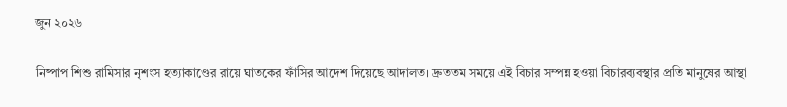জুন ২০২৬

নিষ্পাপ শিশু রামিসার নৃশংস হত্যাকাণ্ডের রায়ে ঘাতকের ফাঁসির আদেশ দিয়েছে আদালত। দ্রুততম সময়ে এই বিচার সম্পন্ন হওয়া বিচারব্যবস্থার প্রতি মানুষের আস্থা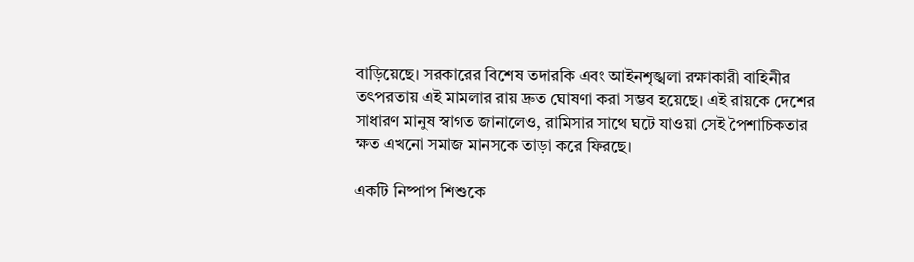বাড়িয়েছে। সরকারের বিশেষ তদারকি এবং আইনশৃঙ্খলা রক্ষাকারী বাহিনীর তৎপরতায় এই মামলার রায় দ্রুত ঘোষণা করা সম্ভব হয়েছে। এই রায়কে দেশের সাধারণ মানুষ স্বাগত জানালেও, রামিসার সাথে ঘটে যাওয়া সেই পৈশাচিকতার ক্ষত এখনো সমাজ মানসকে তাড়া করে ফিরছে।

একটি নিষ্পাপ শিশুকে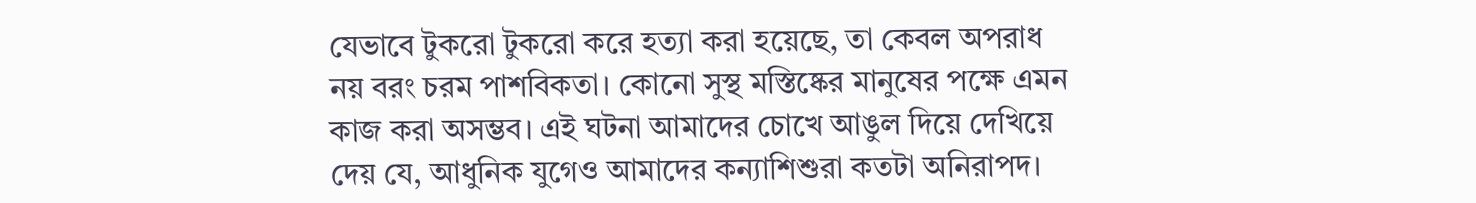যেভাবে টুকরো টুকরো করে হত্যা করা হয়েছে, তা কেবল অপরাধ নয় বরং চরম পাশবিকতা। কোনো সুস্থ মস্তিষ্কের মানুষের পক্ষে এমন কাজ করা অসম্ভব। এই ঘটনা আমাদের চোখে আঙুল দিয়ে দেখিয়ে দেয় যে, আধুনিক যুগেও আমাদের কন্যাশিশুরা কতটা অনিরাপদ।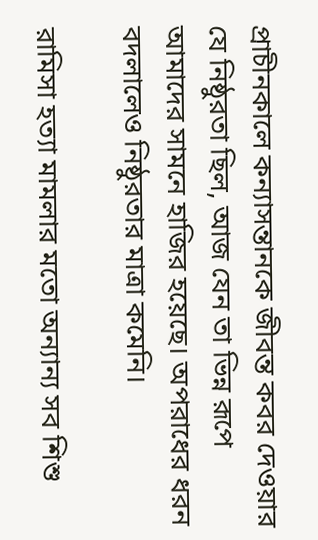প্রাচীনকালে কন্যাসন্তানকে জীবন্ত কবর দেওয়ার যে নিষ্ঠুরতা ছিল, আজ যেন তা ভিন্ন রূপে আমাদের সামনে হাজির হয়েছে। অপরাধের ধরন বদলালেও নিষ্ঠুরতার মাত্রা কমেনি।

রামিসা হত্যা মামলার মতো অন্যান্য সব শিশু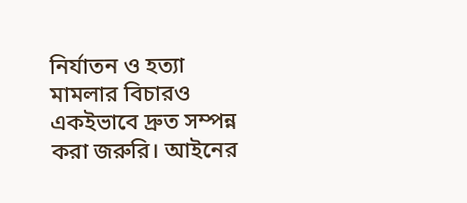নির্যাতন ও হত্যা মামলার বিচারও একইভাবে দ্রুত সম্পন্ন করা জরুরি। আইনের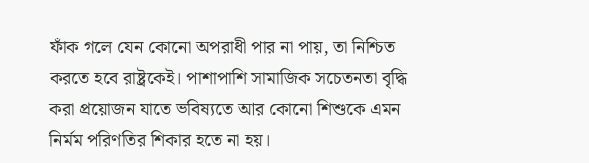ফাঁক গলে যেন কোনো অপরাধী পার না পায়, তা নিশ্চিত করতে হবে রাষ্ট্রকেই। পাশাপাশি সামাজিক সচেতনতা বৃদ্ধি করা প্রয়োজন যাতে ভবিষ্যতে আর কোনো শিশুকে এমন নির্মম পরিণতির শিকার হতে না হয়।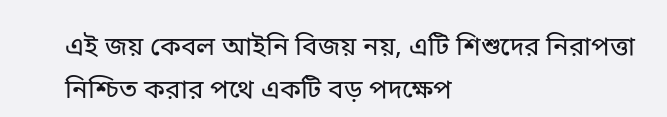এই জয় কেবল আইনি বিজয় নয়, এটি শিশুদের নিরাপত্তা নিশ্চিত করার পথে একটি বড় পদক্ষেপ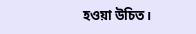হওয়া উচিত।